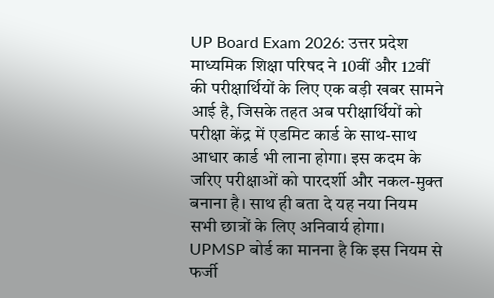UP Board Exam 2026: उत्तर प्रदेश माध्यमिक शिक्षा परिषद ने 10वीं और 12वीं की परीक्षार्थियों के लिए एक बड़ी खबर सामने आई है, जिसके तहत अब परीक्षार्थियों को परीक्षा केंद्र में एडमिट कार्ड के साथ-साथ आधार कार्ड भी लाना होगा। इस कदम के जरिए परीक्षाओं को पारदर्शी और नकल-मुक्त बनाना है। साथ ही बता दे यह नया नियम सभी छात्रों के लिए अनिवार्य होगा।
UPMSP बोर्ड का मानना है कि इस नियम से फर्जी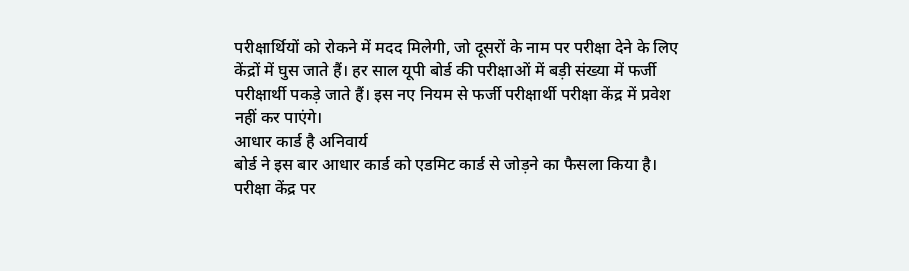परीक्षार्थियों को रोकने में मदद मिलेगी, जो दूसरों के नाम पर परीक्षा देने के लिए केंद्रों में घुस जाते हैं। हर साल यूपी बोर्ड की परीक्षाओं में बड़ी संख्या में फर्जी परीक्षार्थी पकड़े जाते हैं। इस नए नियम से फर्जी परीक्षार्थी परीक्षा केंद्र में प्रवेश नहीं कर पाएंगे।
आधार कार्ड है अनिवार्य
बोर्ड ने इस बार आधार कार्ड को एडमिट कार्ड से जोड़ने का फैसला किया है। परीक्षा केंद्र पर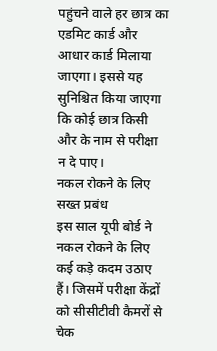पहुंचने वाले हर छात्र का एडमिट कार्ड और आधार कार्ड मिलाया जाएगा। इससे यह सुनिश्चित किया जाएगा कि कोई छात्र किसी और के नाम से परीक्षा न दे पाए।
नकल रोकने के लिए सख्त प्रबंध
इस साल यूपी बोर्ड ने नकल रोकने के लिए कई कड़े कदम उठाए हैं। जिसमें परीक्षा केंद्रों को सीसीटीवी कैमरों से चेक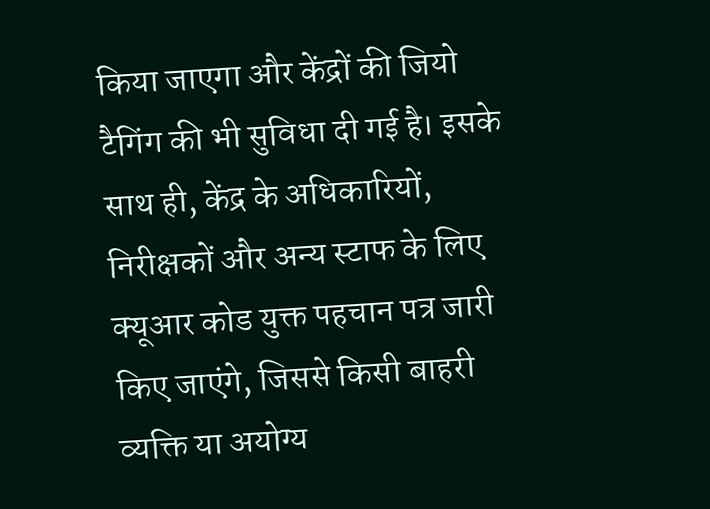किया जाएगा और केंद्रों की जियो टैगिंग की भी सुविधा दी गई है। इसके साथ ही, केंद्र के अधिकारियों, निरीक्षकों और अन्य स्टाफ के लिए क्यूआर कोड युक्त पहचान पत्र जारी किए जाएंगे, जिससे किसी बाहरी व्यक्ति या अयोग्य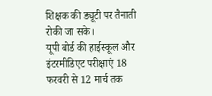शिक्षक की ड्यूटी पर तैनाती रोकी जा सके।
यूपी बोर्ड की हाईस्कूल और इंटरमीडिएट परीक्षाएं 18 फरवरी से 12 मार्च तक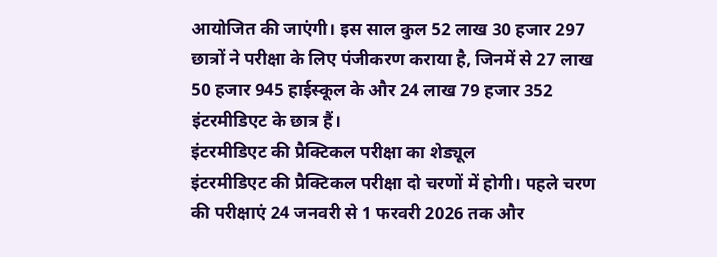आयोजित की जाएंगी। इस साल कुल 52 लाख 30 हजार 297 छात्रों ने परीक्षा के लिए पंजीकरण कराया है, जिनमें से 27 लाख 50 हजार 945 हाईस्कूल के और 24 लाख 79 हजार 352 इंटरमीडिएट के छात्र हैं।
इंटरमीडिएट की प्रैक्टिकल परीक्षा का शेड्यूल
इंटरमीडिएट की प्रैक्टिकल परीक्षा दो चरणों में होगी। पहले चरण की परीक्षाएं 24 जनवरी से 1 फरवरी 2026 तक और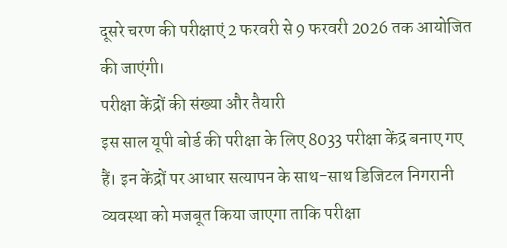दूसरे चरण की परीक्षाएं 2 फरवरी से 9 फरवरी 2026 तक आयोजित की जाएंगी।
परीक्षा केंद्रों की संख्या और तैयारी
इस साल यूपी बोर्ड की परीक्षा के लिए 8033 परीक्षा केंद्र बनाए गए हैं। इन केंद्रों पर आधार सत्यापन के साथ-साथ डिजिटल निगरानी व्यवस्था को मजबूत किया जाएगा ताकि परीक्षा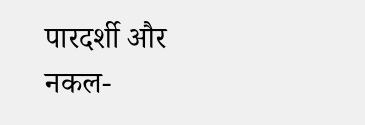पारदर्शी और नकल-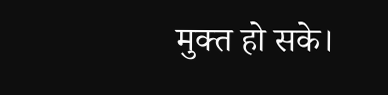मुक्त हो सके।